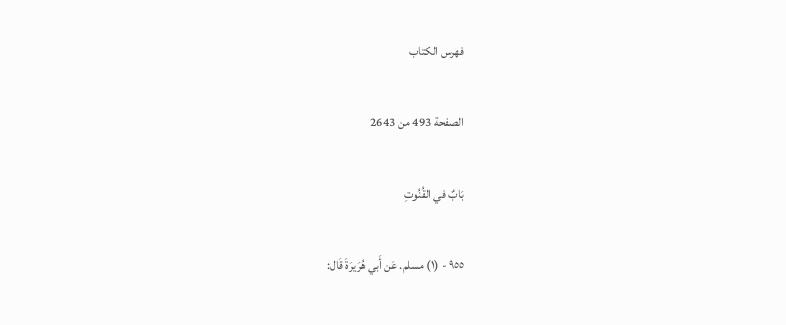فهرس الكتاب

الصفحة 493 من 2643

بَابٌ في القُنُوتِ

٩٥٥ - (١) مسلم. عَن أَبي هُرَيرَةَ قَال: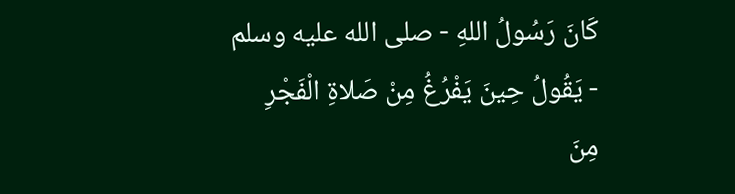كَانَ رَسُولُ اللهِ - صلى الله عليه وسلم - يَقُولُ حِينَ يَفْرُغُ مِنْ صَلاةِ الْفَجْرِ مِنَ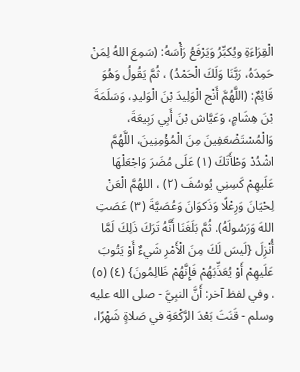الْقِرَاءَةِ ويُكبِّرُ وَيَرْفَعُ رَأْسَهُ: (سَمِعَ اللهُ لِمَنْ حَمِدَهُ، رَبَّنَا وَلَكَ الْحَمْدُ) ، ثُمَّ يَقُولُ وَهُوَ قَائِمٌ: (اللَّهُمَّ أَنْج الْوَلِيدَ بْنَ الْوَليدِ، وَسَلَمَةَ بْنَ هِشَامٍ، وَعَيَّاش بْنَ أَبِي رَبِيعَةَ، وَالْمُسْتَضْعَفِينَ مِنَ الْمُؤْمِنِينَ، اللَّهُمَّ اشْدُدْ وَطْأَتَكَ (١) عَلَى مُضَرَ وَاجْعَلْهَا عَلَيهِمْ كَسِنِي يُوسُفَ (٢) ، اللهُمَّ الْعَنْ لِحْيَانَ وَرِعْلًا وَذَكوَانَ وَعُصَيَّةَ (٣) عَصَتِ اللهَ وَرَسُولَهُ). ثُمَّ بَلَغَنَا أَنَّهُ تَرَكَ ذَلِكَ لَمَّا أُنْزِلَ {لَيسَ لَكَ مِنَ الْأَمْرِ شَيءٌ أَوْ يَتُوبَ عَلَيهِمْ أَوْ يُعَذِّبَهُمْ فَإِنَّهُمْ ظَالِمُونَ} (٤) (٥) . وفي لفظ آخر: أَنَّ النبِيَّ - صلى الله عليه وسلم - قَنَتَ بَعْدَ الرَّكْعَةِ في صَلاةٍ شَهْرًا،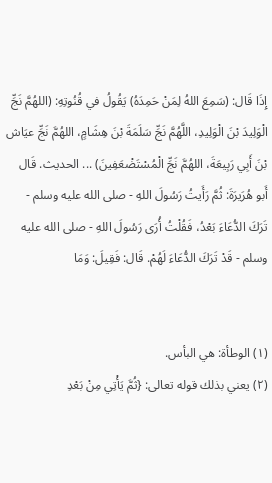إِذَا قَال: (سَمِعَ اللهُ لِمَنْ حَمِدَهُ) يَقُولُ في قُنُوتِهِ: (اللهُمَّ نَجِّ الْوَلِيدَ بْنَ الْوَلِيدِ، اللَّهُمَّ نَجِّ سَلَمَةَ بْنَ هِشَامٍ، اللهُمَّ نَجِّ عيَاش بْنَ أَبِي رَبِيعَةَ، اللهُمَّ نَجِّ الْمُسْتَضْعَفِينَ) ... الحديث. قَال أَبو هُرَيرَةَ: ثُمَّ رَأَيتُ رَسُولَ اللهِ - صلى الله عليه وسلم - تَرَكَ الدُّعَاءَ بَعْدُ، فَقُلْتُ أُرَى رَسُولَ اللهِ - صلى الله عليه وسلم - قَدْ تَرَكَ الدُّعَاءَ لَهُمْ. قَال: فَقِيلَ: وَمَا


(١) الوطأة: هي البأس.
(٢) يعني بذلك قوله تعالى: {ثُمَّ يَأْتِي مِنْ بَعْدِ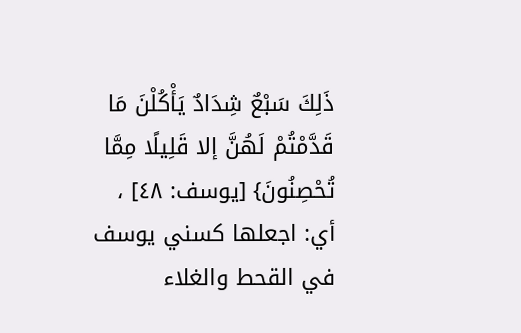ذَلِكَ سَبْعٌ شِدَادٌ يَأْكُلْنَ مَا قَدَّمْتُمْ لَهُنَّ إلا قَلِيلًا مِمَّا تُحْصِنُونَ} [يوسف: ٤٨] ، أي: اجعلها كسني يوسف في القحط والغلاء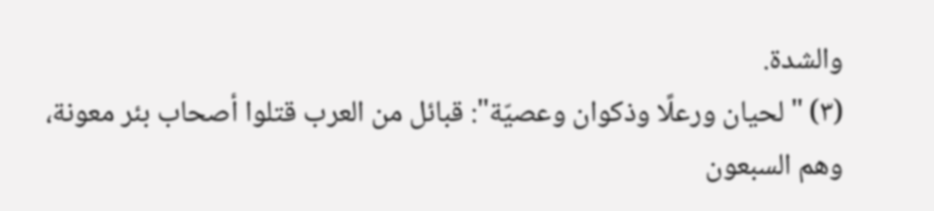والشدة.
(٣) "لحيان ورعلًا وذكوان وعصيّة": قبائل من العرب قتلوا أصحاب بئر معونة، وهم السبعون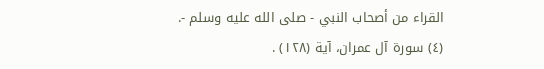القراء من أصحاب النبي - صلى الله عليه وسلم -.
(٤) سورة آل عمران، آية (١٢٨) .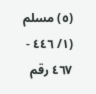(٥) مسلم (١/ ٤٤٦ - ٤٦٧ رقم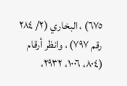٦٧٥) ، البخاري (٢/ ٢٨٤ رقم ٧٩٧) ، وانظر أرقام (٨٠٤، ١٠٠٦، ٢٩٣٢،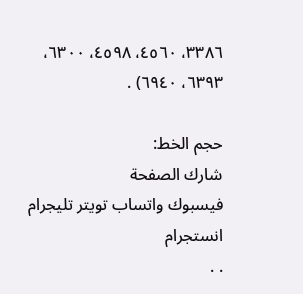٣٣٨٦، ٤٥٦٠، ٤٥٩٨، ٦٣٠٠، ٦٣٩٣، ٦٩٤٠) .

حجم الخط:
شارك الصفحة
فيسبوك واتساب تويتر تليجرام انستجرام
. .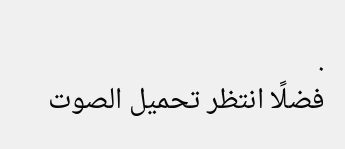.
فضلًا انتظر تحميل الصوت